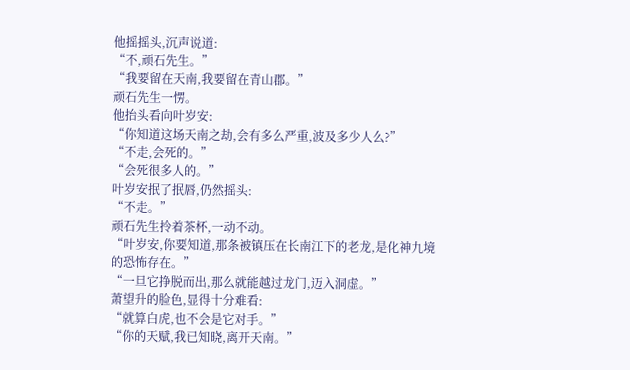他摇摇头,沉声说道:
“不,顽石先生。”
“我要留在天南,我要留在青山郡。”
顽石先生一愣。
他抬头看向叶岁安:
“你知道这场天南之劫,会有多么严重,波及多少人么?”
“不走,会死的。”
“会死很多人的。”
叶岁安抿了抿唇,仍然摇头:
“不走。”
顽石先生拎着茶杯,一动不动。
“叶岁安,你要知道,那条被镇压在长南江下的老龙,是化神九境的恐怖存在。”
“一旦它挣脱而出,那么就能越过龙门,迈入洞虚。”
萧望升的脸色,显得十分难看:
“就算白虎,也不会是它对手。”
“你的天赋,我已知晓,离开天南。”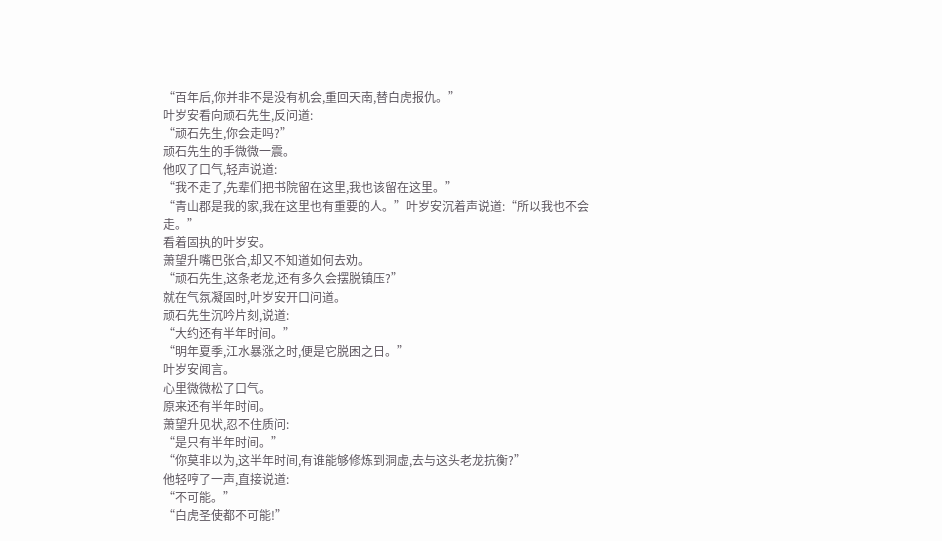“百年后,你并非不是没有机会,重回天南,替白虎报仇。”
叶岁安看向顽石先生,反问道:
“顽石先生,你会走吗?”
顽石先生的手微微一震。
他叹了口气,轻声说道:
“我不走了,先辈们把书院留在这里,我也该留在这里。”
“青山郡是我的家,我在这里也有重要的人。”叶岁安沉着声说道:“所以我也不会走。”
看着固执的叶岁安。
萧望升嘴巴张合,却又不知道如何去劝。
“顽石先生,这条老龙,还有多久会摆脱镇压?”
就在气氛凝固时,叶岁安开口问道。
顽石先生沉吟片刻,说道:
“大约还有半年时间。”
“明年夏季,江水暴涨之时,便是它脱困之日。”
叶岁安闻言。
心里微微松了口气。
原来还有半年时间。
萧望升见状,忍不住质问:
“是只有半年时间。”
“你莫非以为,这半年时间,有谁能够修炼到洞虚,去与这头老龙抗衡?”
他轻哼了一声,直接说道:
“不可能。”
“白虎圣使都不可能!”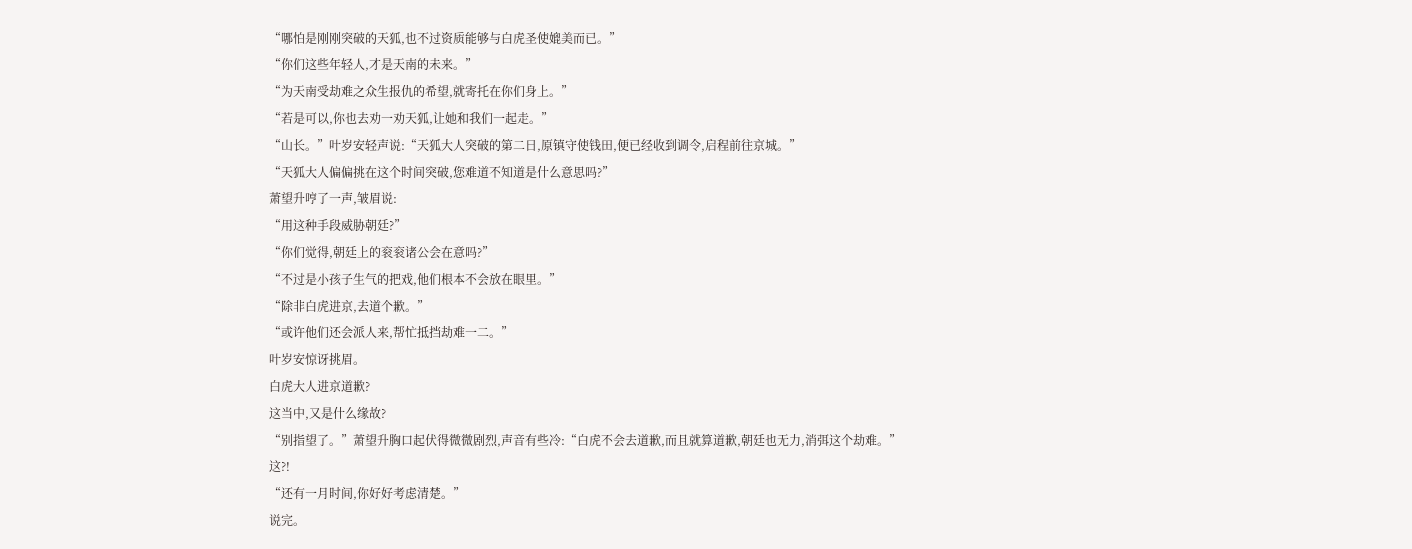“哪怕是刚刚突破的天狐,也不过资质能够与白虎圣使媲美而已。”
“你们这些年轻人,才是天南的未来。”
“为天南受劫难之众生报仇的希望,就寄托在你们身上。”
“若是可以,你也去劝一劝天狐,让她和我们一起走。”
“山长。”叶岁安轻声说:“天狐大人突破的第二日,原镇守使钱田,便已经收到调令,启程前往京城。”
“天狐大人偏偏挑在这个时间突破,您难道不知道是什么意思吗?”
萧望升哼了一声,皱眉说:
“用这种手段威胁朝廷?”
“你们觉得,朝廷上的衮衮诸公会在意吗?”
“不过是小孩子生气的把戏,他们根本不会放在眼里。”
“除非白虎进京,去道个歉。”
“或许他们还会派人来,帮忙抵挡劫难一二。”
叶岁安惊讶挑眉。
白虎大人进京道歉?
这当中,又是什么缘故?
“别指望了。”萧望升胸口起伏得微微剧烈,声音有些冷:“白虎不会去道歉,而且就算道歉,朝廷也无力,消弭这个劫难。”
这?!
“还有一月时间,你好好考虑清楚。”
说完。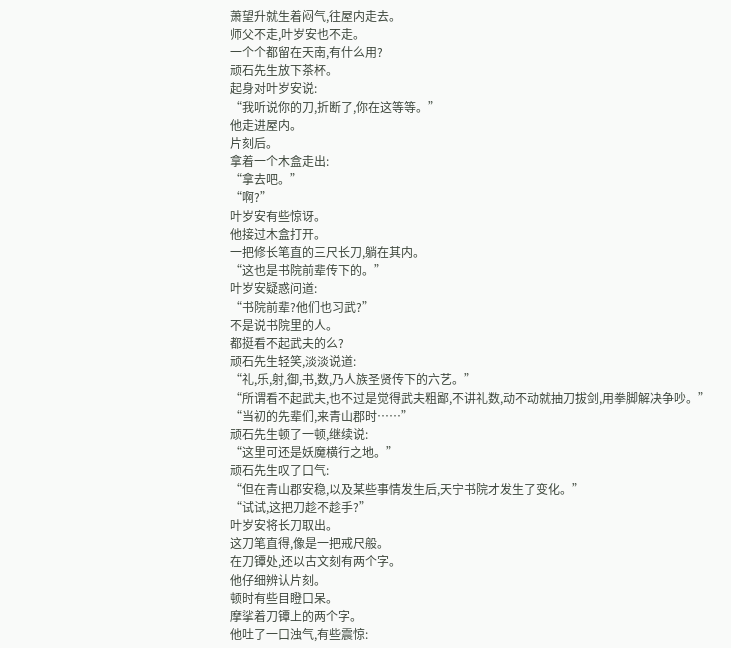萧望升就生着闷气,往屋内走去。
师父不走,叶岁安也不走。
一个个都留在天南,有什么用?
顽石先生放下茶杯。
起身对叶岁安说:
“我听说你的刀,折断了,你在这等等。”
他走进屋内。
片刻后。
拿着一个木盒走出:
“拿去吧。”
“啊?”
叶岁安有些惊讶。
他接过木盒打开。
一把修长笔直的三尺长刀,躺在其内。
“这也是书院前辈传下的。”
叶岁安疑惑问道:
“书院前辈?他们也习武?”
不是说书院里的人。
都挺看不起武夫的么?
顽石先生轻笑,淡淡说道:
“礼,乐,射,御,书,数,乃人族圣贤传下的六艺。”
“所谓看不起武夫,也不过是觉得武夫粗鄙,不讲礼数,动不动就抽刀拔剑,用拳脚解决争吵。”
“当初的先辈们,来青山郡时……”
顽石先生顿了一顿,继续说:
“这里可还是妖魔横行之地。”
顽石先生叹了口气:
“但在青山郡安稳,以及某些事情发生后,天宁书院才发生了变化。”
“试试,这把刀趁不趁手?”
叶岁安将长刀取出。
这刀笔直得,像是一把戒尺般。
在刀镡处,还以古文刻有两个字。
他仔细辨认片刻。
顿时有些目瞪口呆。
摩挲着刀镡上的两个字。
他吐了一口浊气,有些震惊: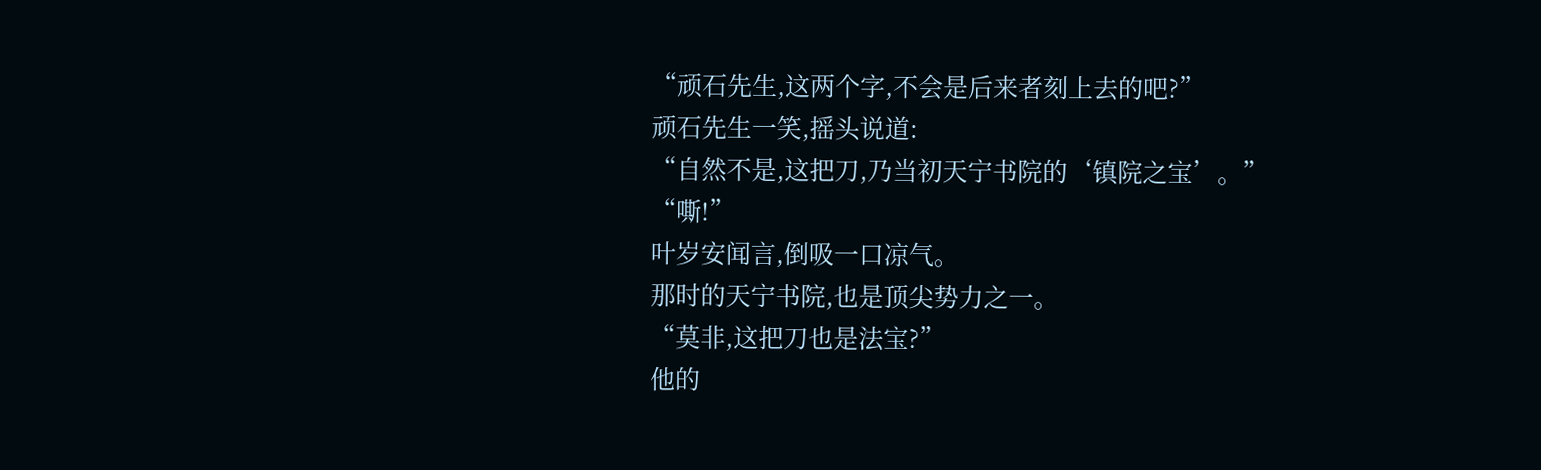“顽石先生,这两个字,不会是后来者刻上去的吧?”
顽石先生一笑,摇头说道:
“自然不是,这把刀,乃当初天宁书院的‘镇院之宝’。”
“嘶!”
叶岁安闻言,倒吸一口凉气。
那时的天宁书院,也是顶尖势力之一。
“莫非,这把刀也是法宝?”
他的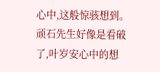心中,这般惊骇想到。
顽石先生好像是看破了,叶岁安心中的想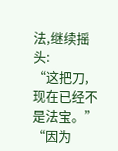法,继续摇头:
“这把刀,现在已经不是法宝。”
“因为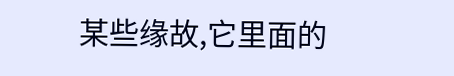某些缘故,它里面的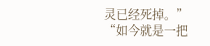灵已经死掉。”
“如今就是一把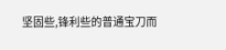坚固些,锋利些的普通宝刀而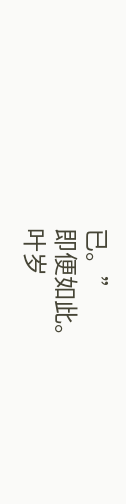已。”
即便如此。
叶岁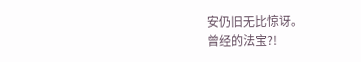安仍旧无比惊讶。
曾经的法宝?!